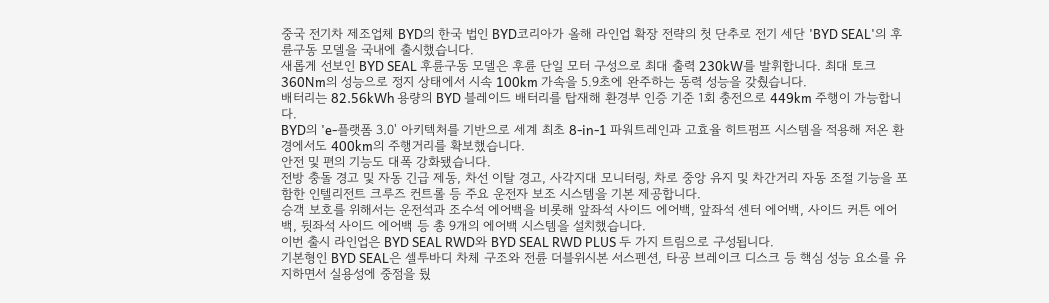중국 전기차 제조업체 BYD의 한국 법인 BYD코리아가 올해 라인업 확장 전략의 첫 단추로 전기 세단 'BYD SEAL'의 후륜구동 모델을 국내에 출시했습니다.
새롭게 선보인 BYD SEAL 후륜구동 모델은 후륜 단일 모터 구성으로 최대 출력 230kW를 발휘합니다. 최대 토크 360Nm의 성능으로 정지 상태에서 시속 100km 가속을 5.9초에 완주하는 동력 성능을 갖췄습니다.
배터리는 82.56kWh 용량의 BYD 블레이드 배터리를 탑재해 환경부 인증 기준 1회 충전으로 449km 주행이 가능합니다.
BYD의 'e-플랫폼 3.0' 아키텍처를 기반으로 세계 최초 8-in-1 파워트레인과 고효율 히트펌프 시스템을 적용해 저온 환경에서도 400km의 주행거리를 확보했습니다.
안전 및 편의 기능도 대폭 강화됐습니다.
전방 충돌 경고 및 자동 긴급 제동, 차선 이탈 경고, 사각지대 모니터링, 차로 중앙 유지 및 차간거리 자동 조절 기능을 포함한 인텔리전트 크루즈 컨트롤 등 주요 운전자 보조 시스템을 기본 제공합니다.
승객 보호를 위해서는 운전석과 조수석 에어백을 비롯해 앞좌석 사이드 에어백, 앞좌석 센터 에어백, 사이드 커튼 에어백, 뒷좌석 사이드 에어백 등 총 9개의 에어백 시스템을 설치했습니다.
이번 출시 라인업은 BYD SEAL RWD와 BYD SEAL RWD PLUS 두 가지 트림으로 구성됩니다.
기본형인 BYD SEAL은 셀투바디 차체 구조와 전륜 더블위시본 서스펜션, 타공 브레이크 디스크 등 핵심 성능 요소를 유지하면서 실용성에 중점을 뒀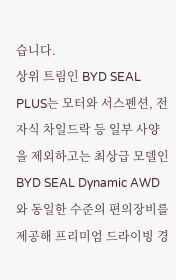습니다.
상위 트림인 BYD SEAL PLUS는 모터와 서스펜션, 전자식 차일드락 등 일부 사양을 제외하고는 최상급 모델인 BYD SEAL Dynamic AWD와 동일한 수준의 편의장비를 제공해 프리미엄 드라이빙 경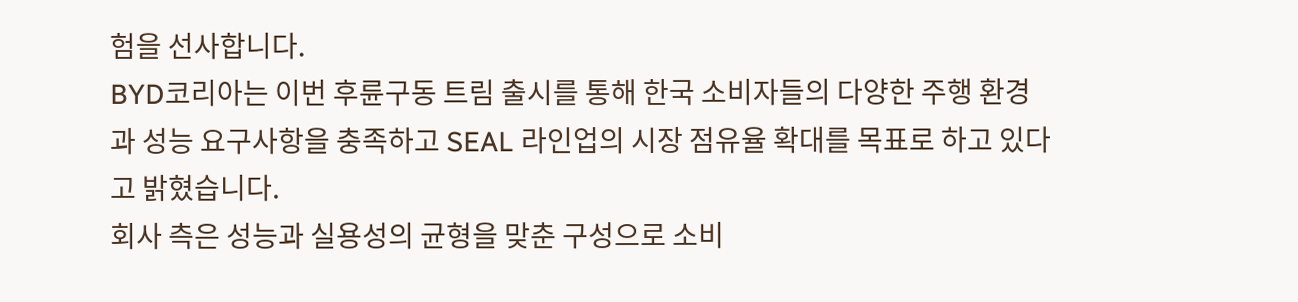험을 선사합니다.
BYD코리아는 이번 후륜구동 트림 출시를 통해 한국 소비자들의 다양한 주행 환경과 성능 요구사항을 충족하고 SEAL 라인업의 시장 점유율 확대를 목표로 하고 있다고 밝혔습니다.
회사 측은 성능과 실용성의 균형을 맞춘 구성으로 소비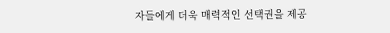자들에게 더욱 매력적인 선택권을 제공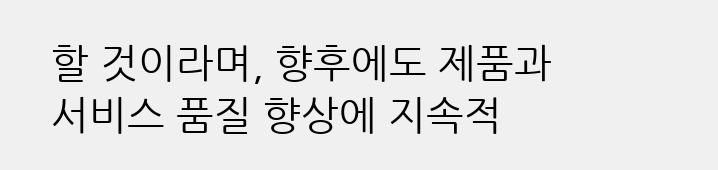할 것이라며, 향후에도 제품과 서비스 품질 향상에 지속적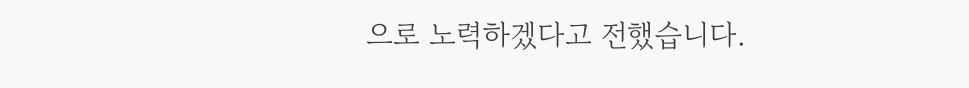으로 노력하겠다고 전했습니다.